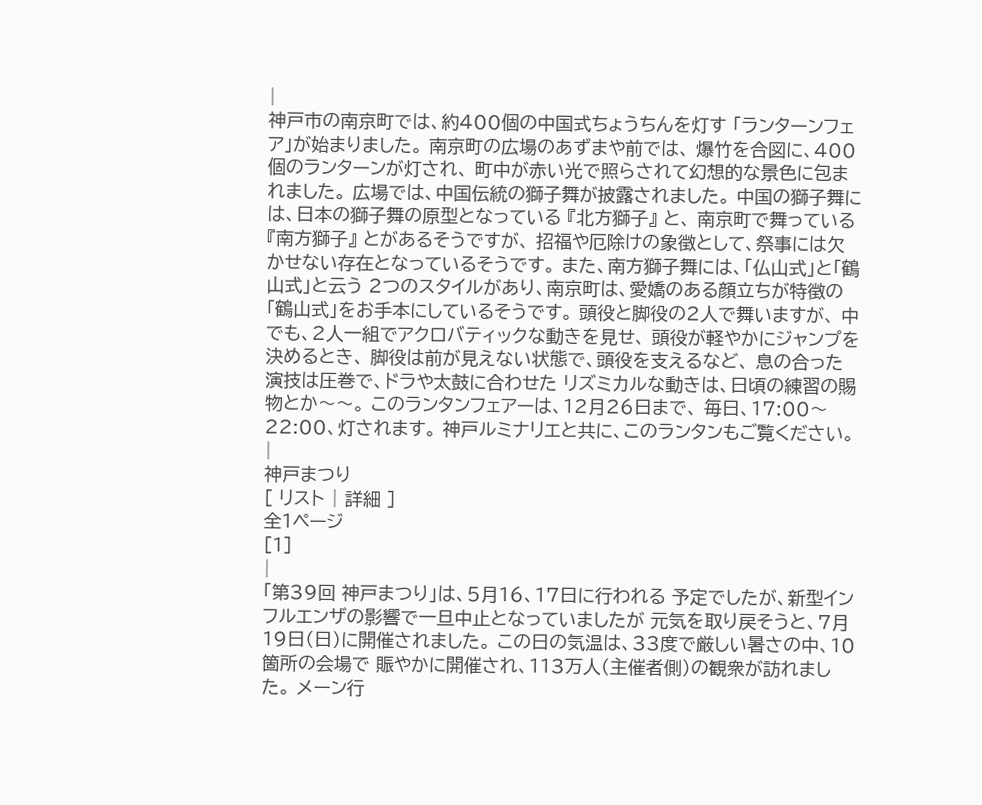|
神戸市の南京町では、約400個の中国式ちょうちんを灯す 「ランターンフェア」が始まりました。 南京町の広場のあずまや前では、 爆竹を合図に、400個のランターンが灯され、 町中が赤い光で照らされて幻想的な景色に包まれました。 広場では、中国伝統の獅子舞が披露されました。 中国の獅子舞には、日本の獅子舞の原型となっている 『北方獅子』 と、 南京町で舞っている 『南方獅子』 とがあるそうですが、 招福や厄除けの象徴として、祭事には欠かせない存在となっているそうです。 また、南方獅子舞には、「仏山式」と「鶴山式」と云う 2つのスタイルがあり、南京町は、愛嬌のある顔立ちが特徴の 「鶴山式」をお手本にしているそうです。 頭役と脚役の2人で舞いますが、 中でも、2人一組でアクロバティックな動きを見せ、 頭役が軽やかにジャンプを決めるとき、 脚役は前が見えない状態で、頭役を支えるなど、 息の合った演技は圧巻で、ドラや太鼓に合わせた リズミカルな動きは、日頃の練習の賜物とか〜〜。 このランタンフェアーは、12月26日まで、 毎日、17:00〜22:00、灯されます。 神戸ルミナリエと共に、このランタンもご覧ください。
|
神戸まつり
[ リスト | 詳細 ]
全1ページ
[1]
|
「第39回 神戸まつり」は、5月16、17日に行われる 予定でしたが、新型インフルエンザの影響で一旦中止となっていましたが 元気を取り戻そうと、7月19日(日)に開催されました。 この日の気温は、33度で厳しい暑さの中、10箇所の会場で 賑やかに開催され、113万人(主催者側)の観衆が訪れました。 メーン行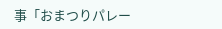事「おまつりパレー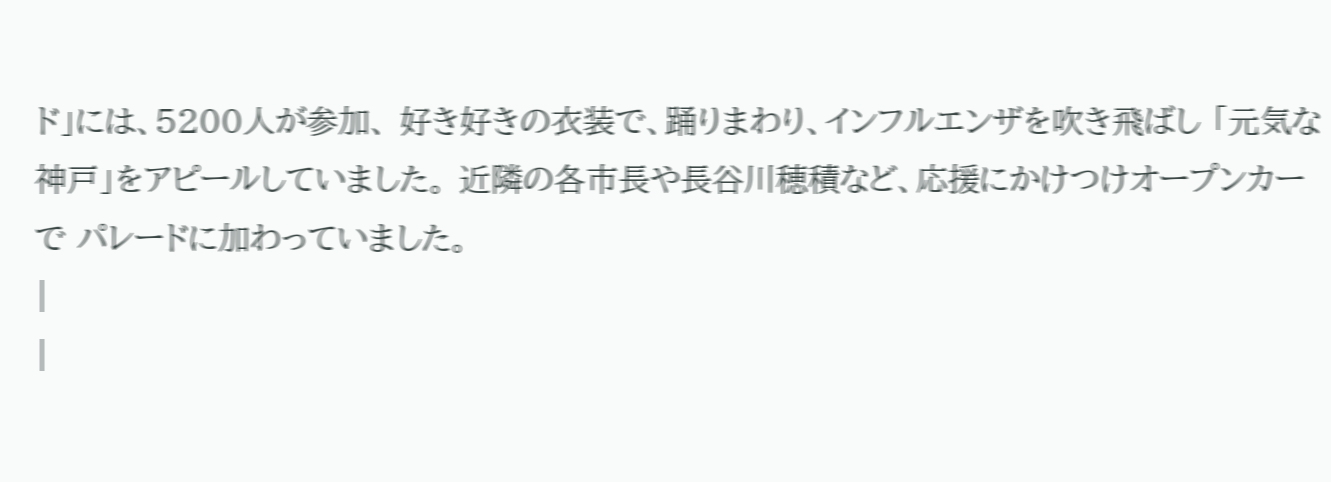ド」には、5200人が参加、 好き好きの衣装で、踊りまわり、インフルエンザを吹き飛ばし 「元気な神戸」をアピールしていました。 近隣の各市長や長谷川穂積など、応援にかけつけオープンカーで パレードに加わっていました。
|
|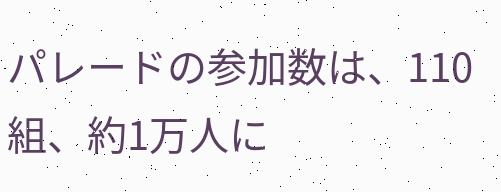パレードの参加数は、110組、約1万人に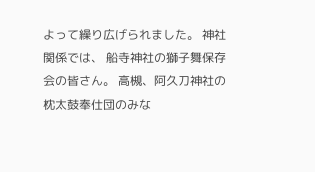よって繰り広げられました。 神社関係では、 船寺神社の獅子舞保存会の皆さん。 高槻、阿久刀神社の枕太鼓奉仕団のみな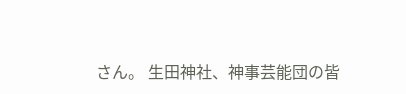さん。 生田神社、神事芸能団の皆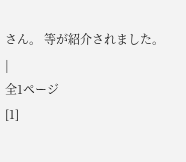さん。 等が紹介されました。
|
全1ページ
[1]